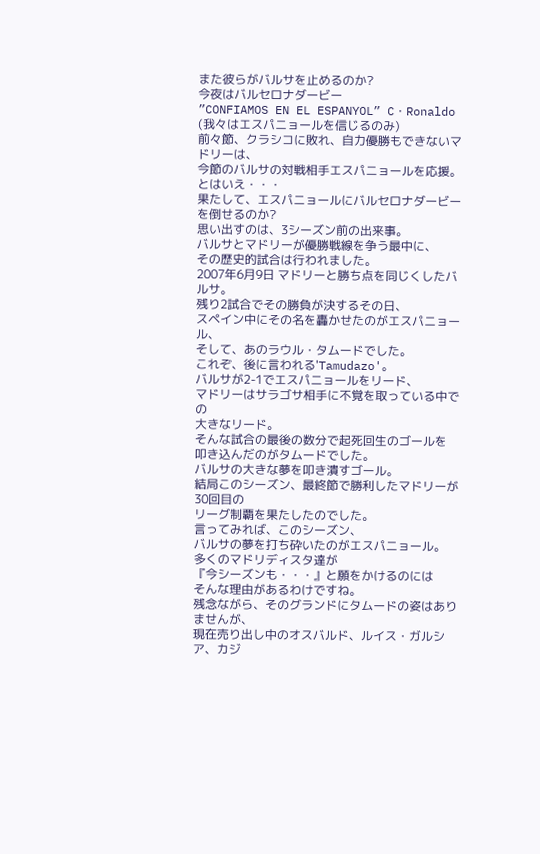また彼らがバルサを止めるのか?
今夜はバルセロナダービー
”CONFIAMOS EN EL ESPANYOL” C・Ronaldo
(我々はエスパニョールを信じるのみ)
前々節、クラシコに敗れ、自力優勝もできないマドリーは、
今節のバルサの対戦相手エスパニョールを応援。
とはいえ・・・
果たして、エスパニョールにバルセロナダービーを倒せるのか?
思い出すのは、3シーズン前の出来事。
バルサとマドリーが優勝戦線を争う最中に、
その歴史的試合は行われました。
2007年6月9日 マドリーと勝ち点を同じくしたバルサ。
残り2試合でその勝負が決するその日、
スペイン中にその名を轟かせたのがエスパニョール、
そして、あのラウル・タムードでした。
これぞ、後に言われる'Tamudazo'。
バルサが2-1でエスパニョールをリード、
マドリーはサラゴサ相手に不覚を取っている中での
大きなリード。
そんな試合の最後の数分で起死回生のゴールを
叩き込んだのがタムードでした。
バルサの大きな夢を叩き潰すゴール。
結局このシーズン、最終節で勝利したマドリーが30回目の
リーグ制覇を果たしたのでした。
言ってみれば、このシーズン、
バルサの夢を打ち砕いたのがエスパニョール。
多くのマドリディスタ達が
『今シーズンも・・・』と願をかけるのには
そんな理由があるわけですね。
残念ながら、そのグランドにタムードの姿はありませんが、
現在売り出し中のオスバルド、ルイス・ガルシア、カジ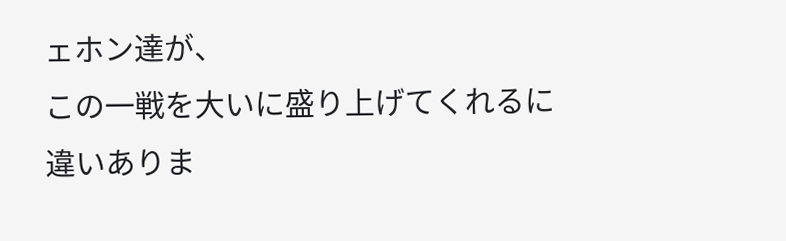ェホン達が、
この一戦を大いに盛り上げてくれるに違いありま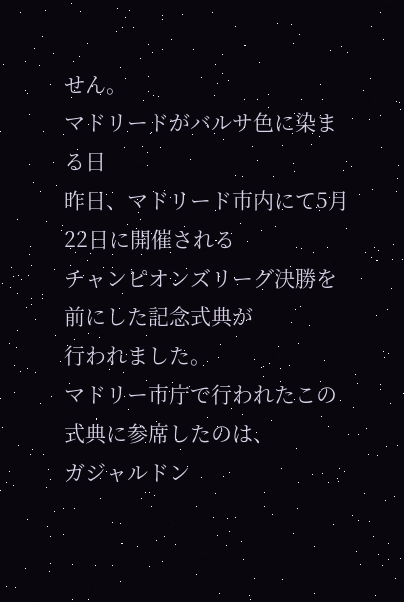せん。
マドリードがバルサ色に染まる日
昨日、マドリード市内にて5月22日に開催される
チャンピオンズリーグ決勝を前にした記念式典が
行われました。
マドリー市庁で行われたこの式典に参席したのは、
ガジャルドン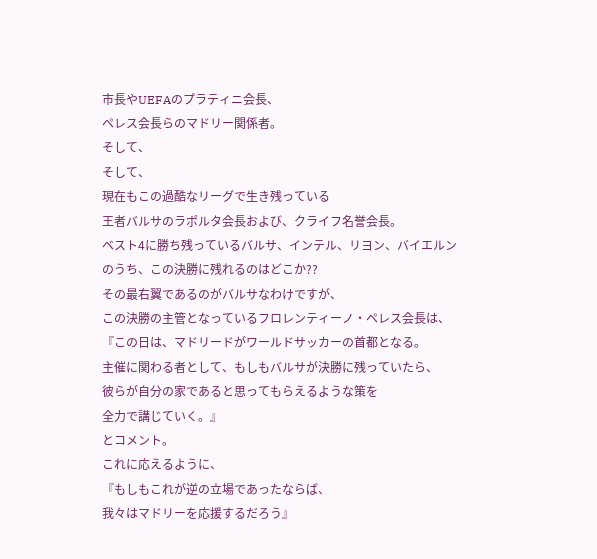市長やUEFAのプラティニ会長、
ペレス会長らのマドリー関係者。
そして、
そして、
現在もこの過酷なリーグで生き残っている
王者バルサのラポルタ会長および、クライフ名誉会長。
ベスト4に勝ち残っているバルサ、インテル、リヨン、バイエルン
のうち、この決勝に残れるのはどこか??
その最右翼であるのがバルサなわけですが、
この決勝の主管となっているフロレンティーノ・ペレス会長は、
『この日は、マドリードがワールドサッカーの首都となる。
主催に関わる者として、もしもバルサが決勝に残っていたら、
彼らが自分の家であると思ってもらえるような策を
全力で講じていく。』
とコメント。
これに応えるように、
『もしもこれが逆の立場であったならば、
我々はマドリーを応援するだろう』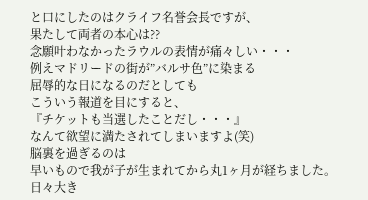と口にしたのはクライフ名誉会長ですが、
果たして両者の本心は??
念願叶わなかったラウルの表情が痛々しい・・・
例えマドリードの街が”バルサ色”に染まる
屈辱的な日になるのだとしても
こういう報道を目にすると、
『チケットも当選したことだし・・・』
なんて欲望に満たされてしまいますよ(笑)
脳裏を過ぎるのは
早いもので我が子が生まれてから丸1ヶ月が経ちました。
日々大き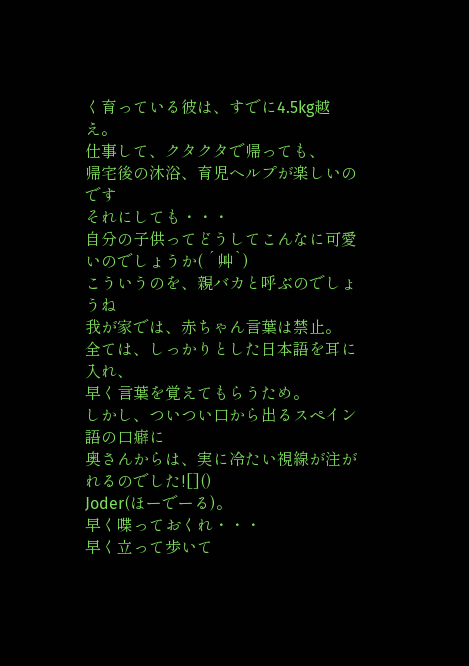く育っている彼は、すでに4.5kg越え。
仕事して、クタクタで帰っても、
帰宅後の沐浴、育児ヘルプが楽しいのです
それにしても・・・
自分の子供ってどうしてこんなに可愛いのでしょうか( ´艸`)
こういうのを、親バカと呼ぶのでしょうね
我が家では、赤ちゃん言葉は禁止。
全ては、しっかりとした日本語を耳に入れ、
早く言葉を覚えてもらうため。
しかし、ついつい口から出るスペイン語の口癖に
奥さんからは、実に冷たい視線が注がれるのでした![]()
Joder(ほーでーる)。
早く喋っておくれ・・・
早く立って歩いて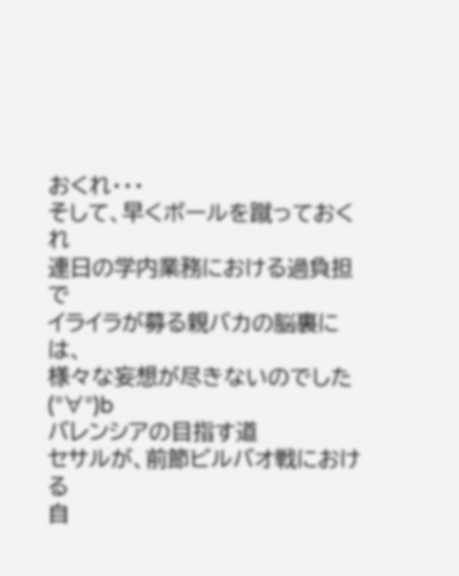おくれ・・・
そして、早くボールを蹴っておくれ
連日の学内業務における過負担で
イライラが募る親バカの脳裏には、
様々な妄想が尽きないのでした(°∀°)b
バレンシアの目指す道
セサルが、前節ビルバオ戦における
自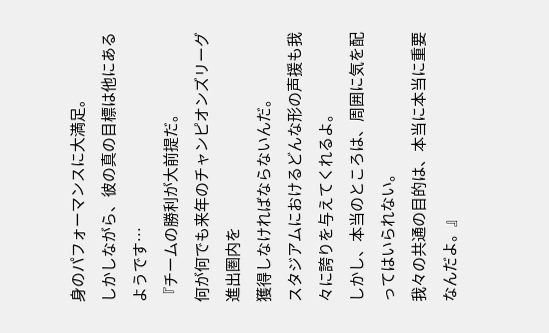身のパフォーマンスに大満足。
しかしながら、彼の真の目標は他にあるようです…
『チームの勝利が大前提だ。
何が何でも来年のチャンピオンズリーグ進出圏内を
獲得しなければならないんだ。
スタジアムにおけるどんな形の声援も我々に誇りを与えてくれるよ。
しかし、本当のところは、周囲に気を配ってはいられない。
我々の共通の目的は、本当に本当に重要なんだよ。』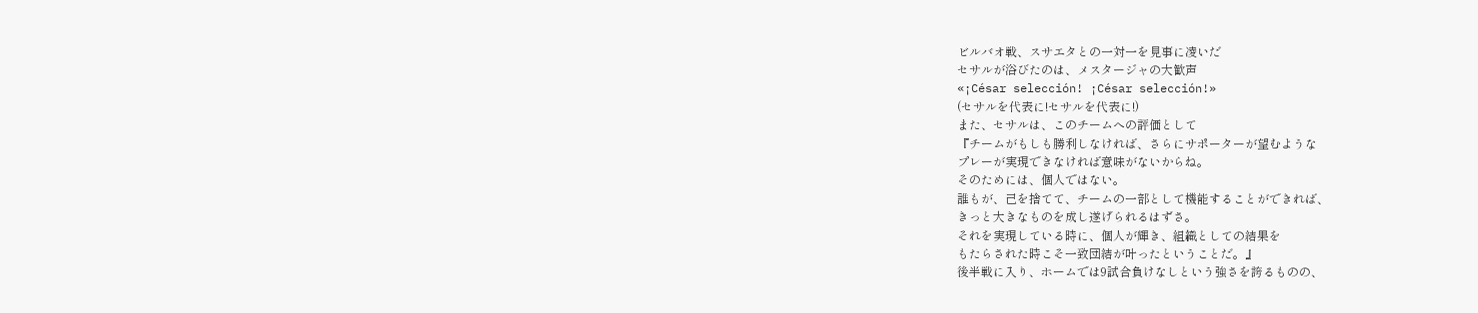ビルバオ戦、スサエタとの一対一を見事に凌いだ
セサルが浴びたのは、メスタージャの大歓声
«¡César selección! ¡César selección!»
(セサルを代表に!セサルを代表に!)
また、セサルは、このチームへの評価として
『チームがもしも勝利しなければ、さらにサポーターが望むような
プレーが実現できなければ意味がないからね。
そのためには、個人ではない。
誰もが、己を捨てて、チームの一部として機能することができれば、
きっと大きなものを成し遂げられるはずさ。
それを実現している時に、個人が輝き、組織としての結果を
もたらされた時こそ一致団結が叶ったということだ。』
後半戦に入り、ホームでは9試合負けなしという強さを誇るものの、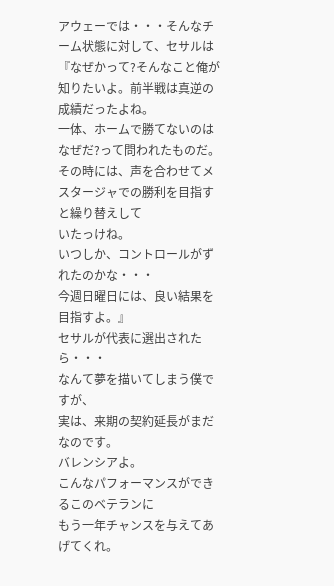アウェーでは・・・そんなチーム状態に対して、セサルは
『なぜかって?そんなこと俺が知りたいよ。前半戦は真逆の成績だったよね。
一体、ホームで勝てないのはなぜだ?って問われたものだ。
その時には、声を合わせてメスタージャでの勝利を目指すと繰り替えして
いたっけね。
いつしか、コントロールがずれたのかな・・・
今週日曜日には、良い結果を目指すよ。』
セサルが代表に選出されたら・・・
なんて夢を描いてしまう僕ですが、
実は、来期の契約延長がまだなのです。
バレンシアよ。
こんなパフォーマンスができるこのベテランに
もう一年チャンスを与えてあげてくれ。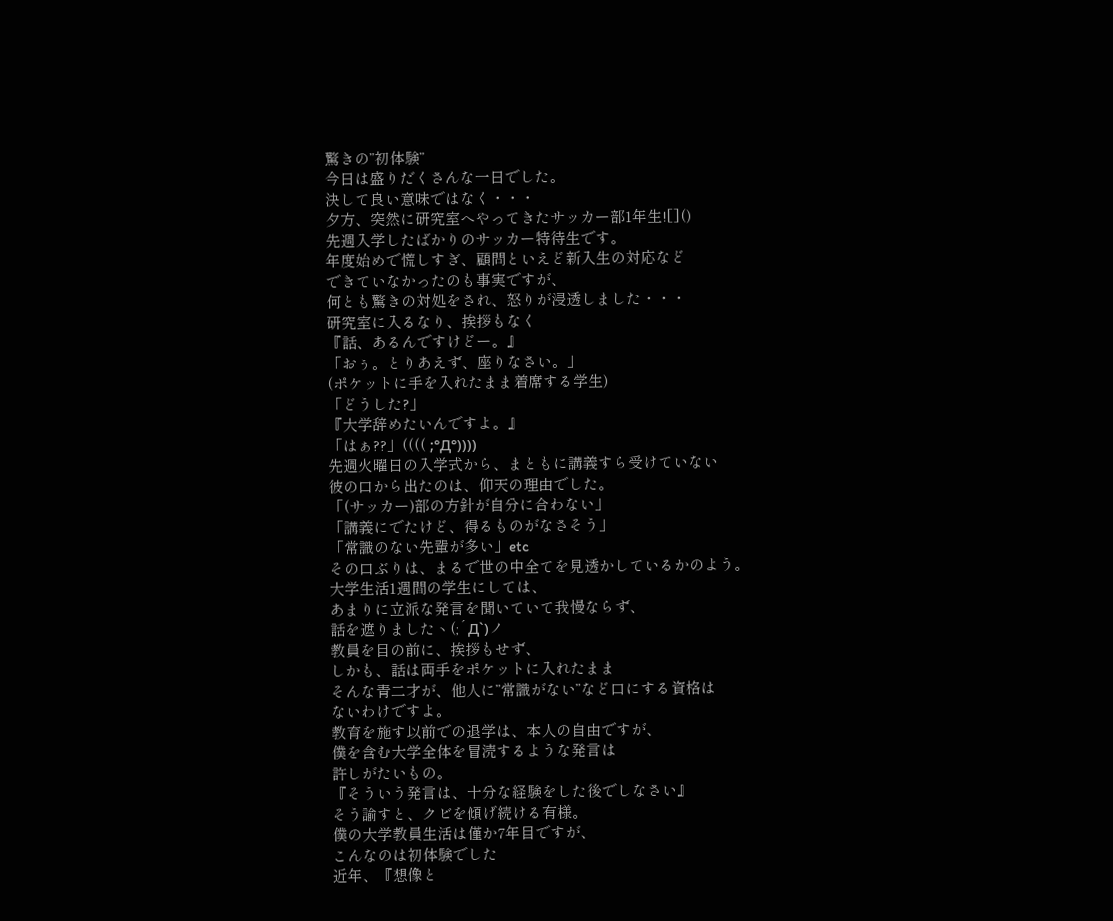驚きの”初体験”
今日は盛りだくさんな一日でした。
決して良い意味ではなく・・・
夕方、突然に研究室へやってきたサッカー部1年生![]()
先週入学したばかりのサッカー特待生です。
年度始めで慌しすぎ、顧問といえど新入生の対応など
できていなかったのも事実ですが、
何とも驚きの対処をされ、怒りが浸透しました・・・
研究室に入るなり、挨拶もなく
『話、あるんですけどー。』
「おぅ。とりあえず、座りなさい。」
(ポケットに手を入れたまま着席する学生)
「どうした?」
『大学辞めたいんですよ。』
「はぁ??」(((( ;°Д°))))
先週火曜日の入学式から、まともに講義すら受けていない
彼の口から出たのは、仰天の理由でした。
「(サッカー)部の方針が自分に合わない」
「講義にでたけど、得るものがなさそう」
「常識のない先輩が多い」etc
その口ぶりは、まるで世の中全てを見透かしているかのよう。
大学生活1週間の学生にしては、
あまりに立派な発言を聞いていて我慢ならず、
話を遮りましたヽ(;´Д`)ノ
教員を目の前に、挨拶もせず、
しかも、話は両手をポケットに入れたまま
そんな青二才が、他人に”常識がない”など口にする資格は
ないわけですよ。
教育を施す以前での退学は、本人の自由ですが、
僕を含む大学全体を冒涜するような発言は
許しがたいもの。
『そういう発言は、十分な経験をした後でしなさい』
そう諭すと、クビを傾げ続ける有様。
僕の大学教員生活は僅か7年目ですが、
こんなのは初体験でした
近年、『想像と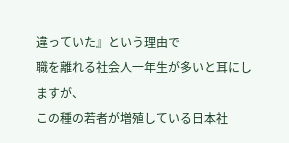違っていた』という理由で
職を離れる社会人一年生が多いと耳にしますが、
この種の若者が増殖している日本社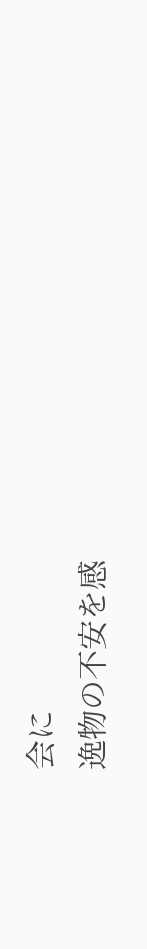会に
逸物の不安を感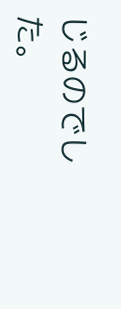じるのでした。